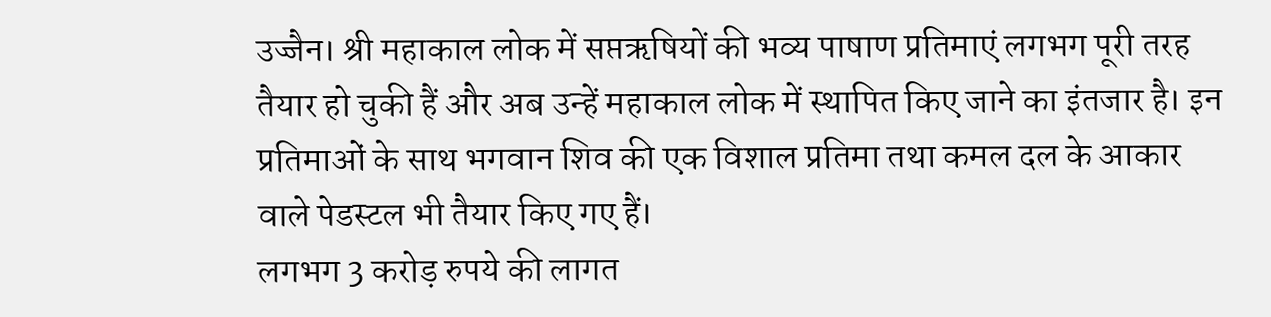उज्जैन। श्री महाकाल लोक में सप्तऋषियों की भव्य पाषाण प्रतिमाएं लगभग पूरी तरह तैयार हो चुकी हैं और अब उन्हें महाकाल लोक में स्थापित किए जाने का इंतजार है। इन प्रतिमाओं के साथ भगवान शिव की एक विशाल प्रतिमा तथा कमल दल के आकार वाले पेडस्टल भी तैयार किए गए हैं।
लगभग 3 करोड़ रुपये की लागत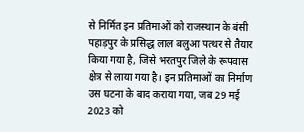से निर्मित इन प्रतिमाओं को राजस्थान के बंसी पहाड़पुर के प्रसिद्ध लाल बलुआ पत्थर से तैयार किया गया है, जिसे भरतपुर जिले के रूपवास क्षेत्र से लाया गया है। इन प्रतिमाओं का निर्माण उस घटना के बाद कराया गया, जब 29 मई 2023 को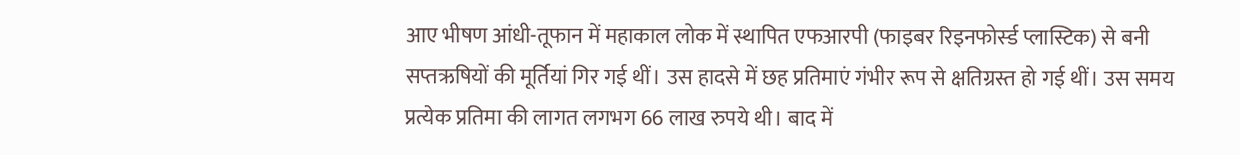आए भीषण आंधी-तूफान में महाकाल लोक में स्थापित एफआरपी (फाइबर रिइनफोर्स्ड प्लास्टिक) से बनी सप्तऋषियों की मूर्तियां गिर गई थीं। उस हादसे में छह प्रतिमाएं गंभीर रूप से क्षतिग्रस्त हो गई थीं। उस समय प्रत्येक प्रतिमा की लागत लगभग 66 लाख रुपये थी। बाद में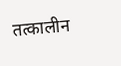तत्कालीन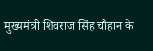मुख्यमंत्री शिवराज सिंह चौहान के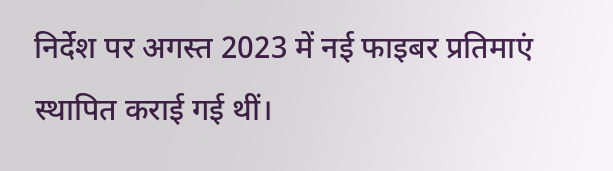निर्देश पर अगस्त 2023 में नई फाइबर प्रतिमाएं स्थापित कराई गई थीं।